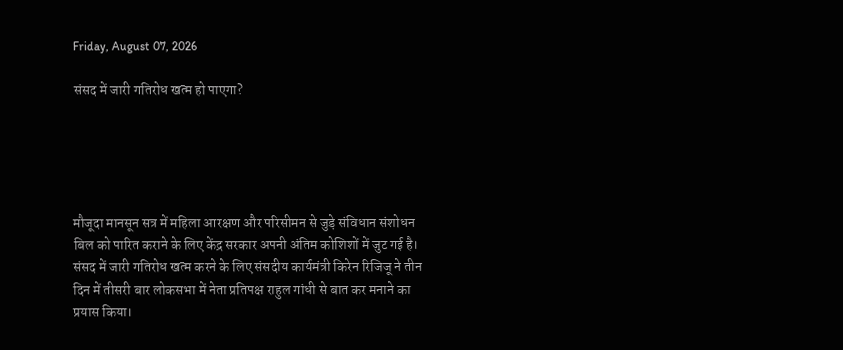Friday, August 07, 2026

संसद में जारी गतिरोध खत्म हो पाएगा?





मौजूदा मानसून सत्र में महिला आरक्षण और परिसीमन से जुड़े संविधान संशोधन बिल को पारित कराने के लिए केंद्र सरकार अपनी अंतिम कोशिशों में जुट गई है। संसद में जारी गतिरोध खत्म करने के लिए संसदीय कार्यमंत्री किरेन रिजिजू ने तीन दिन में तीसरी बार लोकसभा में नेता प्रतिपक्ष राहुल गांधी से बात कर मनाने का प्रयास किया।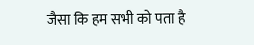जैसा कि हम सभी को पता है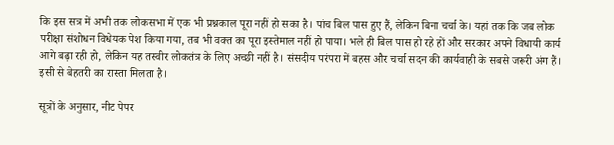कि इस सत्र में अभी तक लोकसभा में एक भी प्रश्नकाल पूरा नहीं हो सका है। पांच बिल पास हुए हैं, लेकिन बिना चर्चा के। यहां तक कि जब लोक परीक्षा संशोधन विधेयक पेश किया गया, तब भी वक्त का पूरा इस्तेमाल नहीं हो पाया। भले ही बिल पास हो रहे हों और सरकार अपने विधायी कार्य आगे बढ़ा रही हो, लेकिन यह तस्वीर लोकतंत्र के लिए अच्छी नहीं है। संसदीय परंपरा में बहस और चर्चा सदन की कार्यवाही के सबसे जरूरी अंग हैं। इसी से बेहतरी का रास्ता मिलता है।

सूत्रों के अनुसार, नीट पेपर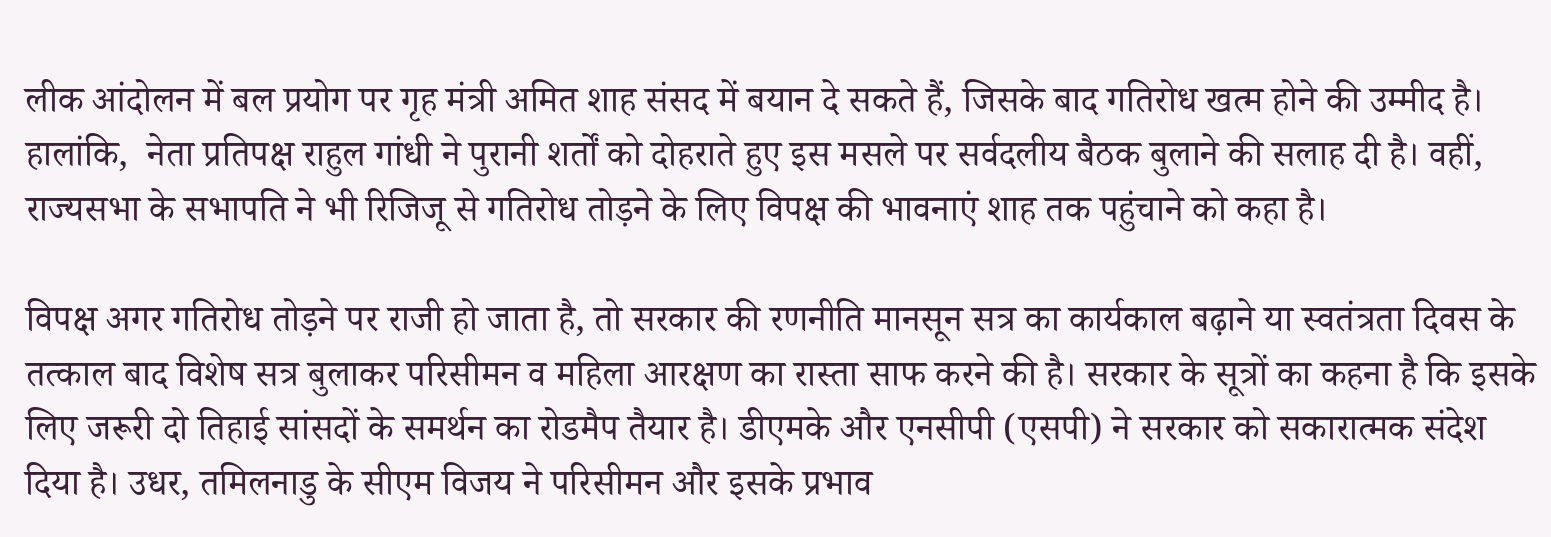लीक आंदोलन में बल प्रयोग पर गृह मंत्री अमित शाह संसद में बयान दे सकते हैं, जिसके बाद गतिरोध खत्म होने की उम्मीद है। हालांकि,  नेता प्रतिपक्ष राहुल गांधी ने पुरानी शर्तों को दोहराते हुए इस मसले पर सर्वदलीय बैठक बुलाने की सलाह दी है। वहीं, राज्यसभा के सभापति ने भी रिजिजू से गतिरोध तोड़ने के लिए विपक्ष की भावनाएं शाह तक पहुंचाने को कहा है।

विपक्ष अगर गतिरोध तोड़ने पर राजी हो जाता है, तो सरकार की रणनीति मानसून सत्र का कार्यकाल बढ़ाने या स्वतंत्रता दिवस के तत्काल बाद विशेष सत्र बुलाकर परिसीमन व महिला आरक्षण का रास्ता साफ करने की है। सरकार के सूत्रों का कहना है कि इसके लिए जरूरी दो तिहाई सांसदों के समर्थन का रोडमैप तैयार है। डीएमके और एनसीपी (एसपी) ने सरकार को सकारात्मक संदेश दिया है। उधर, तमिलनाडु के सीएम विजय ने परिसीमन और इसके प्रभाव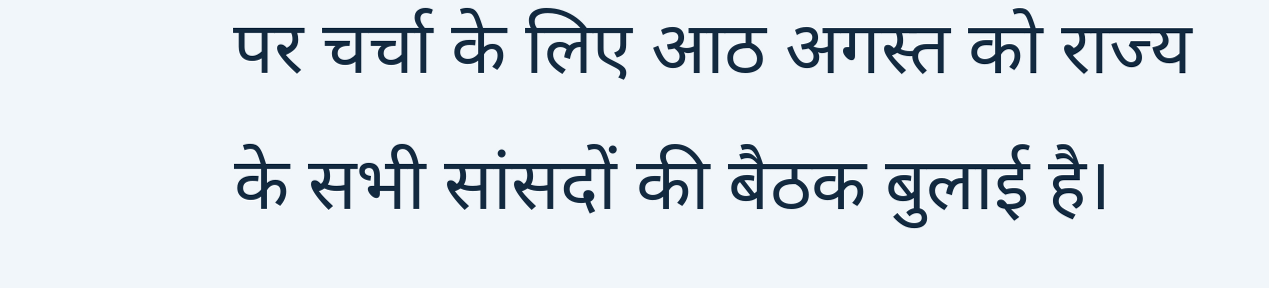पर चर्चा के लिए आठ अगस्त को राज्य के सभी सांसदों की बैठक बुलाई है।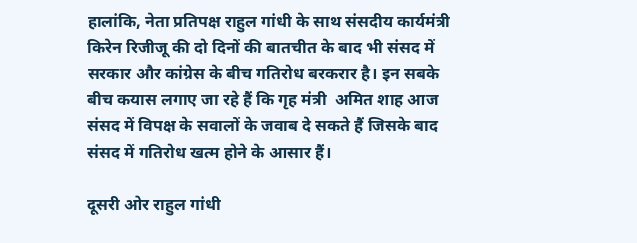हालांकि, नेता प्रतिपक्ष राहुल गांधी के साथ संसदीय कार्यमंत्री किरेन रिजीजू की दो दिनों की बातचीत के बाद भी संसद में सरकार और कांग्रेस के बीच गतिरोध बरकरार है। इन सबके बीच कयास लगाए जा रहे हैं कि गृह मंत्री  अमित शाह आज संसद में विपक्ष के सवालों के जवाब दे सकते हैं जिसके बाद संसद में गतिरोध खत्म होने के आसार हैं।

दूसरी ओर राहुल गांधी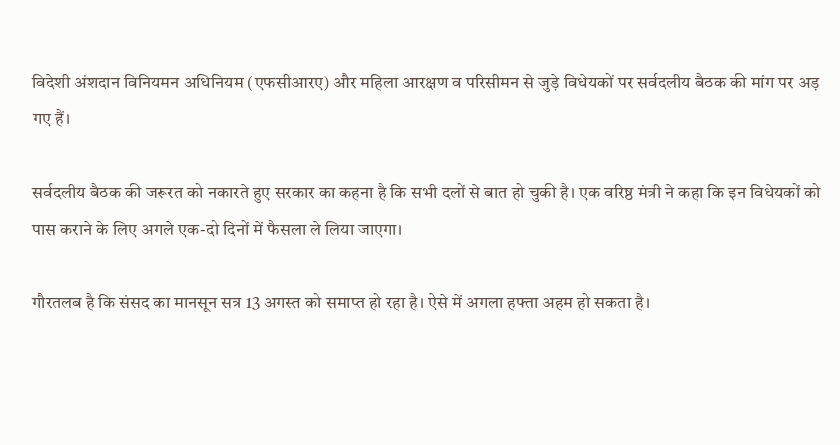विदेशी अंशदान विनियमन अधिनियम (एफसीआरए) और महिला आरक्षण व परिसीमन से जुड़े विधेयकों पर सर्वदलीय बैठक की मांग पर अड़ गए हैं।

सर्वदलीय बैठक की जरूरत को नकारते हुए सरकार का कहना है कि सभी दलों से बात हो चुकी है। एक वरिष्ठ मंत्री ने कहा कि इन विधेयकों को पास कराने के लिए अगले एक-दो दिनों में फैसला ले लिया जाएगा।

गौरतलब है कि संसद का मानसून सत्र 13 अगस्त को समाप्त हो रहा है। ऐसे में अगला हफ्ता अहम हो सकता है।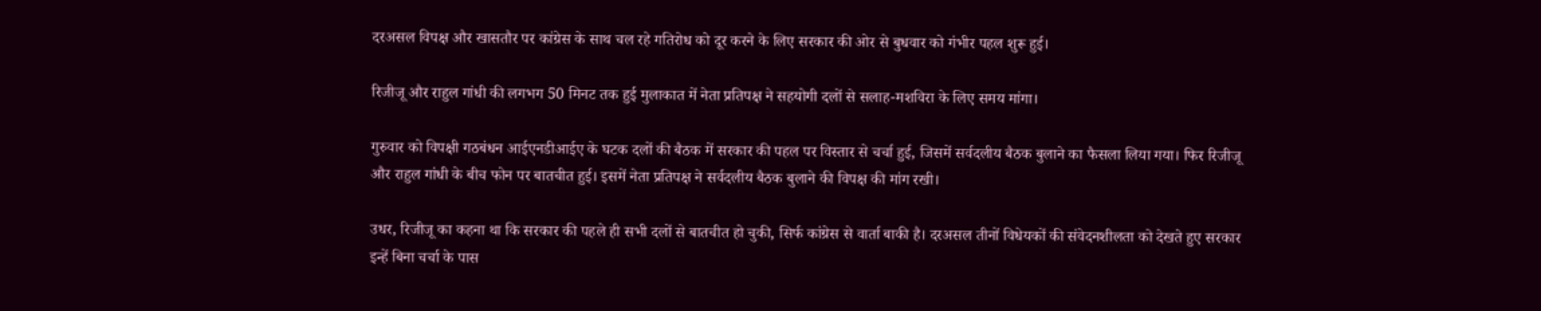दरअसल विपक्ष और खासतौर पर कांग्रेस के साथ चल रहे गतिरोध को दूर करने के लिए सरकार की ओर से बुधवार को गंभीर पहल शुरू हुई।

रिजीजू और राहुल गांधी की लगभग 50 मिनट तक हुई मुलाकात में नेता प्रतिपक्ष ने सहयोगी दलों से सलाह-मशविरा के लिए समय मांगा।

गुरुवार को विपक्षी गठबंधन आईएनडीआईए के घटक दलों की बैठक में सरकार की पहल पर विस्तार से चर्चा हुई, जिसमें सर्वदलीय बैठक बुलाने का फैसला लिया गया। फिर रिजीजू और राहुल गांधी के बीच फोन पर बातचीत हुई। इसमें नेता प्रतिपक्ष ने सर्वदलीय बैठक बुलाने की विपक्ष की मांग रखी।

उधर, रिजीजू का कहना था कि सरकार की पहले ही सभी दलों से बातचीत हो चुकी, सिर्फ कांग्रेस से वार्ता बाकी है। दरअसल तीनों विधेयकों की संवेदनशीलता को देखते हुए सरकार इन्हें बिना चर्चा के पास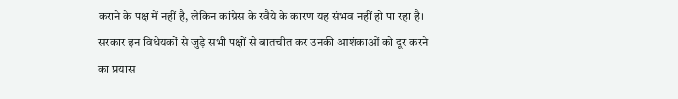कराने के पक्ष में नहीं है, लेकिन कांग्रेस के रवैये के कारण यह संभव नहीं हो पा रहा है। सरकार इन विधेयकों से जुड़े सभी पक्षों से बातचीत कर उनकी आशंकाओं को दूर करने का प्रयास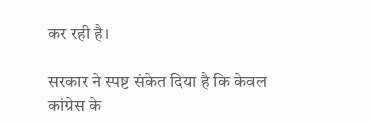कर रही है।

सरकार ने स्पष्ट संकेत दिया है कि केवल कांग्रेस के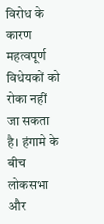विरोध के कारण महत्वपूर्ण विधेयकों को रोका नहीं जा सकता है। हंगामे के बीच लोकसभा और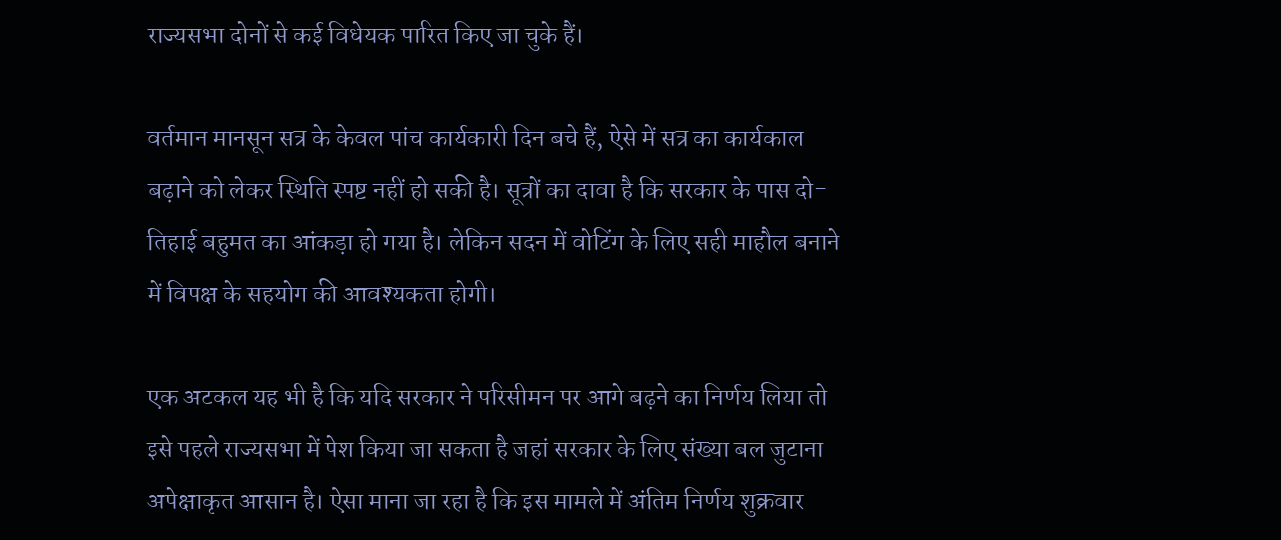राज्यसभा दोनों से कई विधेयक पारित किए जा चुके हैं।

वर्तमान मानसून सत्र के केवल पांच कार्यकारी दिन बचे हैं, ऐसे में सत्र का कार्यकाल बढ़ाने को लेकर स्थिति स्पष्ट नहीं हो सकी है। सूत्रों का दावा है कि सरकार के पास दो-तिहाई बहुमत का आंकड़ा हो गया है। लेकिन सदन में वोटिंग के लिए सही माहौल बनाने में विपक्ष के सहयोग की आवश्यकता होगी।

एक अटकल यह भी है कि यदि सरकार ने परिसीमन पर आगे बढ़ने का निर्णय लिया तो इसे पहले राज्यसभा में पेश किया जा सकता है जहां सरकार के लिए संख्या बल जुटाना अपेक्षाकृत आसान है। ऐसा माना जा रहा है कि इस मामले में अंतिम निर्णय शुक्रवार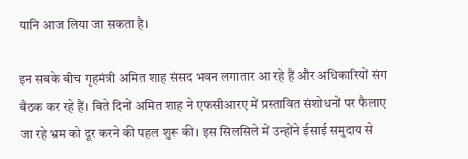यानि आज लिया जा सकता है।

इन सबके बीच गृहमंत्री अमित शाह संसद भवन लगातार आ रहे हैं और अधिकारियों संग बैठक कर रहे हैं। बिते दिनों अमित शाह ने एफसीआरए में प्रस्तावित संशोधनों पर फैलाए जा रहे भ्रम को दूर करने की पहल शुरू की। इस सिलसिले में उन्होंने ईसाई समुदाय से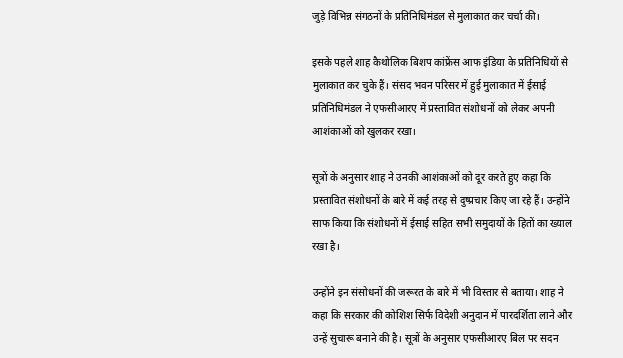जुड़े विभिन्न संगठनों के प्रतिनिधिमंडल से मुलाकात कर चर्चा की।

इसके पहले शाह कैथोलिक बिशप कांफ्रेंस आफ इंडिया के प्रतिनिधियों से मुलाकात कर चुके हैं। संसद भवन परिसर में हुई मुलाकात में ईसाई प्रतिनिधिमंडल ने एफसीआरए में प्रस्तावित संशोधनों को लेकर अपनी आशंकाओं को खुलकर रखा।

सूत्रों के अनुसार शाह ने उनकी आशंकाओं को दूर करते हुए कहा कि प्रस्तावित संशोधनों के बारे में कई तरह से दुष्प्रचार किए जा रहे हैं। उन्होंने साफ किया कि संशोधनों में ईसाई सहित सभी समुदायों के हितों का ख्याल रखा है।

उन्होंने इन संसोधनों की जरूरत के बारे में भी विस्तार से बताया। शाह ने कहा कि सरकार की कोशिश सिर्फ विदेशी अनुदान में पारदर्शिता लाने और उन्हें सुचारू बनाने की है। सूत्रों के अनुसार एफसीआरए बिल पर सदन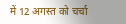में 12 अगस्त को चर्चा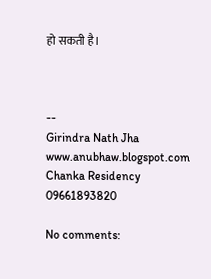हो सकती है।



--
Girindra Nath Jha
www.anubhaw.blogspot.com
Chanka Residency
09661893820

No comments: